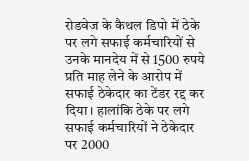रोडवेज के कैथल डिपो में ठेके पर लगे सफाई कर्मचारियों से उनके मानदेय में से 1500 रुपये प्रति माह लेने के आरोप में सफाई ठेकेदार का टेंडर रद्द कर दिया। हालांकि ठेके पर लगे सफाई कर्मचारियों ने ठेकेदार पर 2000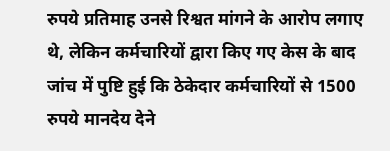रुपये प्रतिमाह उनसे रिश्वत मांगने के आरोप लगाए थे, लेकिन कर्मचारियों द्वारा किए गए केस के बाद जांच में पुष्टि हुई कि ठेकेदार कर्मचारियों से 1500 रुपये मानदेय देने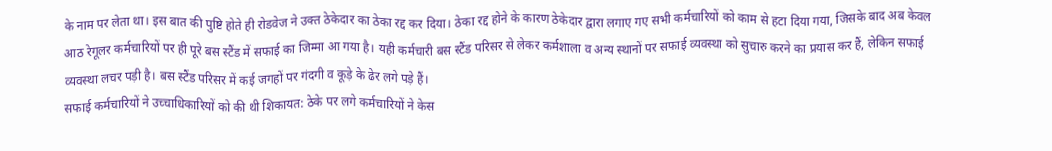के नाम पर लेता था। इस बात की पुष्टि होते ही रोडवेज ने उक्त ठेकेदार का ठेका रद्द कर दिया। ठेका रद्द होने के कारण ठेकेदार द्वारा लगाए गए सभी कर्मचारियों को काम से हटा दिया गया, जिसके बाद अब केवल आठ रेगूलर कर्मचारियों पर ही पूरे बस स्टैंड में सफाई का जिम्मा आ गया है। यही कर्मचारी बस स्टैंड परिसर से लेकर कर्मशाला व अन्य स्थानों पर सफाई व्यवस्था को सुचारु करने का प्रयास कर हैं, लेकिन सफाई व्यवस्था लचर पड़ी है। बस स्टैंड परिसर में कई जगहों पर गंदगी व कूड़े के ढेर लगे पड़े हैं।
सफाई कर्मचारियों ने उच्चाधिकारियों को की थी शिकायत: ठेके पर लगे कर्मचारियों ने केस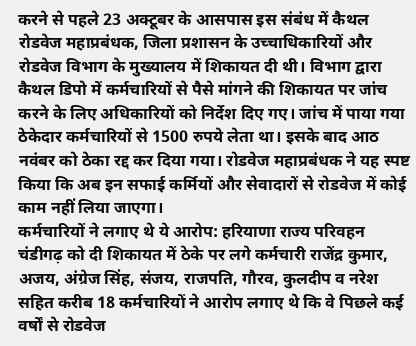करने से पहले 23 अक्टूबर के आसपास इस संबंध में कैथल रोडवेज महाप्रबंधक, जिला प्रशासन के उच्चाधिकारियों और रोडवेज विभाग के मुख्यालय में शिकायत दी थी। विभाग द्वारा कैथल डिपो में कर्मचारियों से पैसे मांगने की शिकायत पर जांच करने के लिए अधिकारियों को निर्देश दिए गए। जांच में पाया गया ठेकेदार कर्मचारियों से 1500 रुपये लेता था। इसके बाद आठ नवंबर को ठेका रद्द कर दिया गया। रोडवेज महाप्रबंधक ने यह स्पष्ट किया कि अब इन सफाई कर्मियों और सेवादारों से रोडवेज में कोई काम नहीं लिया जाएगा।
कर्मचारियों ने लगाए थे ये आरोप: हरियाणा राज्य परिवहन चंडीगढ़ को दी शिकायत में ठेके पर लगे कर्मचारी राजेंद्र कुमार, अजय, अंग्रेज सिंह, संजय, राजपति, गौरव, कुलदीप व नरेश सहित करीब 18 कर्मचारियों ने आरोप लगाए थे कि वे पिछले कई वर्षों से रोडवेज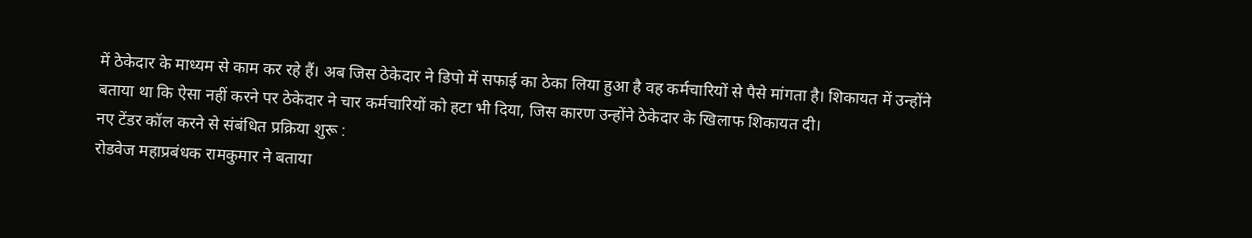में ठेकेदार के माध्यम से काम कर रहे हैं। अब जिस ठेकेदार ने डिपो में सफाई का ठेका लिया हुआ है वह कर्मचारियों से पैसे मांगता है। शिकायत में उन्होंने बताया था कि ऐसा नहीं करने पर ठेकेदार ने चार कर्मचारियों को हटा भी दिया, जिस कारण उन्होंने ठेकेदार के खिलाफ शिकायत दी।
नए टेंडर कॉल करने से संबंधित प्रक्रिया शुरू :
रोडवेज महाप्रबंधक रामकुमार ने बताया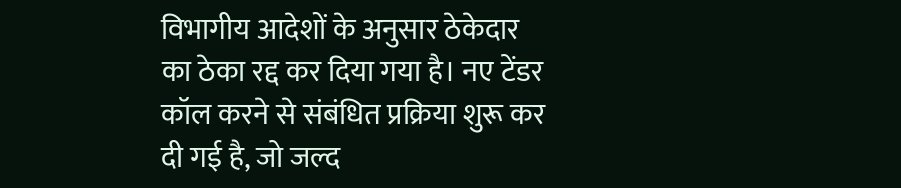विभागीय आदेशों के अनुसार ठेकेदार का ठेका रद्द कर दिया गया है। नए टेंडर कॉल करने से संबंधित प्रक्रिया शुरू कर दी गई है, जो जल्द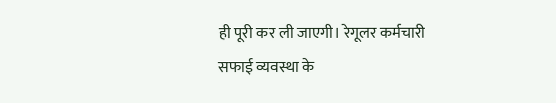ही पूरी कर ली जाएगी। रेगूलर कर्मचारी सफाई व्यवस्था के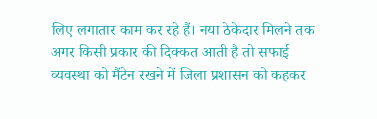लिए लगातार काम कर रहे हैं। नया ठेकेदार मिलने तक अगर किसी प्रकार की दिक्कत आती है तो सफाई व्यवस्था को मैंटेन रखने में जिला प्रशासन को कहकर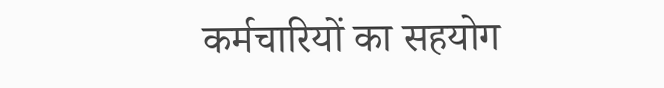कर्मचारियों का सहयोग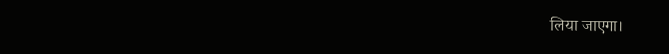लिया जाएगा।